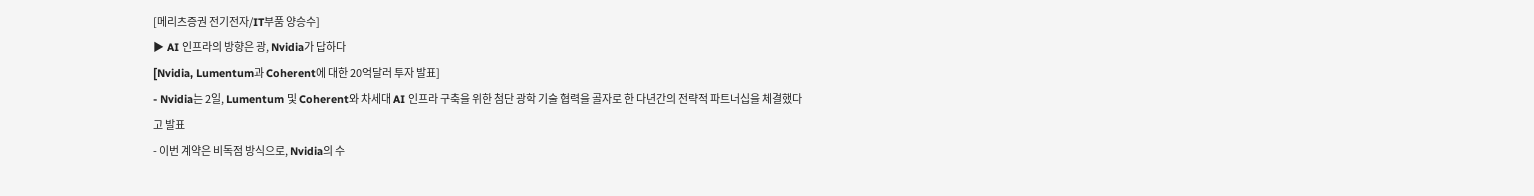[메리츠증권 전기전자/IT부품 양승수]
▶ AI 인프라의 방향은 광, Nvidia가 답하다
[Nvidia, Lumentum과 Coherent에 대한 20억달러 투자 발표]
- Nvidia는 2일, Lumentum 및 Coherent와 차세대 AI 인프라 구축을 위한 첨단 광학 기술 협력을 골자로 한 다년간의 전략적 파트너십을 체결했다고 발표
- 이번 계약은 비독점 방식으로, Nvidia의 수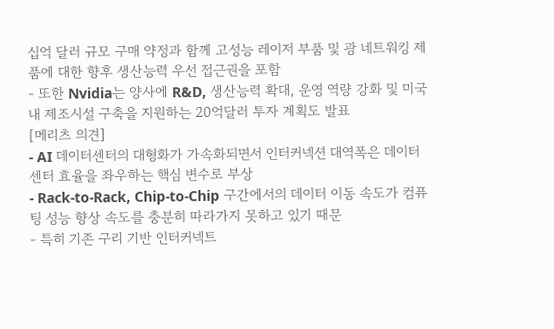십억 달러 규모 구매 약정과 함께 고성능 레이저 부품 및 광 네트워킹 제품에 대한 향후 생산능력 우선 접근권을 포함
- 또한 Nvidia는 양사에 R&D, 생산능력 확대, 운영 역량 강화 및 미국 내 제조시설 구축을 지원하는 20억달러 투자 계획도 발표
[메리츠 의견]
- AI 데이터센터의 대형화가 가속화되면서 인터커넥션 대역폭은 데이터센터 효율을 좌우하는 핵심 변수로 부상
- Rack-to-Rack, Chip-to-Chip 구간에서의 데이터 이동 속도가 컴퓨팅 성능 향상 속도를 충분히 따라가지 못하고 있기 때문
- 특히 기존 구리 기반 인터커넥트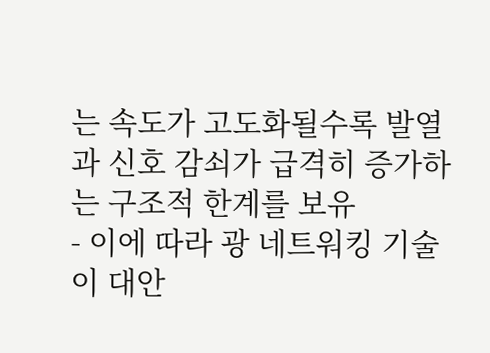는 속도가 고도화될수록 발열과 신호 감쇠가 급격히 증가하는 구조적 한계를 보유
- 이에 따라 광 네트워킹 기술이 대안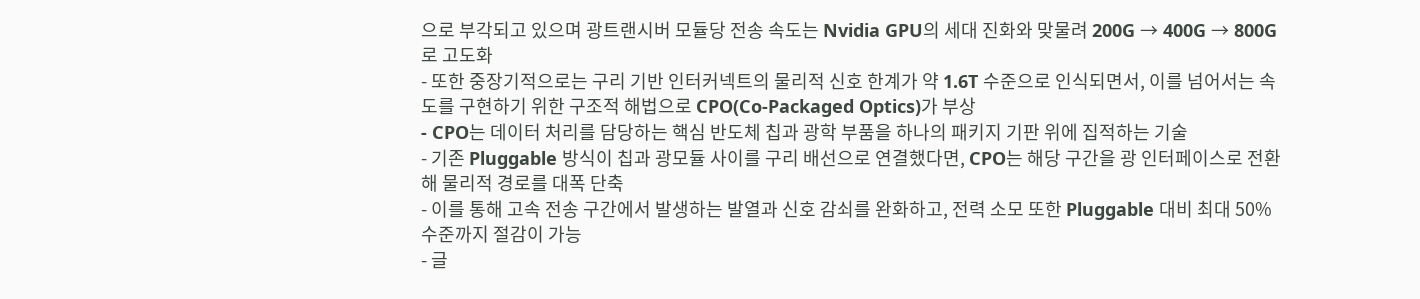으로 부각되고 있으며 광트랜시버 모듈당 전송 속도는 Nvidia GPU의 세대 진화와 맞물려 200G → 400G → 800G로 고도화
- 또한 중장기적으로는 구리 기반 인터커넥트의 물리적 신호 한계가 약 1.6T 수준으로 인식되면서, 이를 넘어서는 속도를 구현하기 위한 구조적 해법으로 CPO(Co-Packaged Optics)가 부상
- CPO는 데이터 처리를 담당하는 핵심 반도체 칩과 광학 부품을 하나의 패키지 기판 위에 집적하는 기술
- 기존 Pluggable 방식이 칩과 광모듈 사이를 구리 배선으로 연결했다면, CPO는 해당 구간을 광 인터페이스로 전환해 물리적 경로를 대폭 단축
- 이를 통해 고속 전송 구간에서 발생하는 발열과 신호 감쇠를 완화하고, 전력 소모 또한 Pluggable 대비 최대 50% 수준까지 절감이 가능
- 글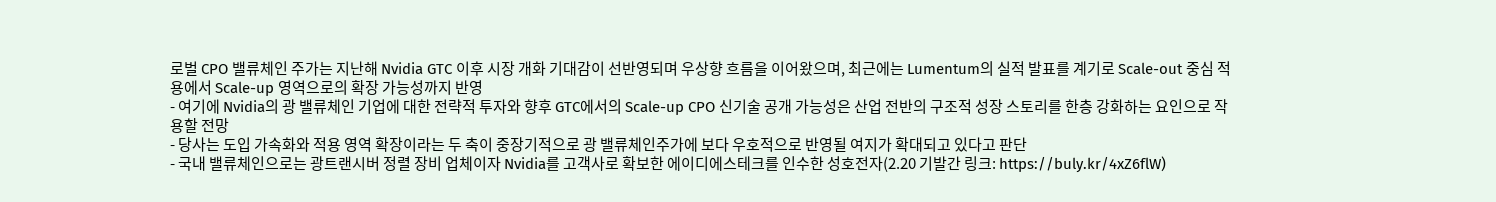로벌 CPO 밸류체인 주가는 지난해 Nvidia GTC 이후 시장 개화 기대감이 선반영되며 우상향 흐름을 이어왔으며, 최근에는 Lumentum의 실적 발표를 계기로 Scale-out 중심 적용에서 Scale-up 영역으로의 확장 가능성까지 반영
- 여기에 Nvidia의 광 밸류체인 기업에 대한 전략적 투자와 향후 GTC에서의 Scale-up CPO 신기술 공개 가능성은 산업 전반의 구조적 성장 스토리를 한층 강화하는 요인으로 작용할 전망
- 당사는 도입 가속화와 적용 영역 확장이라는 두 축이 중장기적으로 광 밸류체인주가에 보다 우호적으로 반영될 여지가 확대되고 있다고 판단
- 국내 밸류체인으로는 광트랜시버 정렬 장비 업체이자 Nvidia를 고객사로 확보한 에이디에스테크를 인수한 성호전자(2.20 기발간 링크: https://buly.kr/4xZ6flW)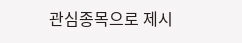관심종목으로 제시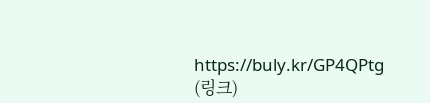https://buly.kr/GP4QPtg (링크)